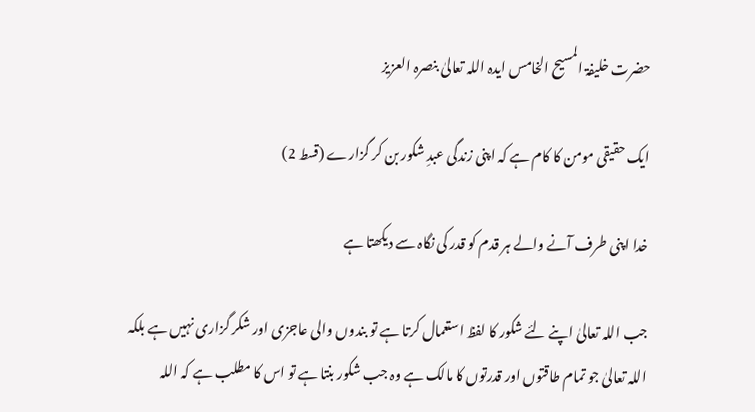حضرت خلیفۃ المسیح الخامس ایدہ اللہ تعالیٰ بنصرہ العزیز

ایک حقیقی مومن کا کام ہے کہ اپنی زندگی عبدِ شکور بن کر گزارے (قسط 2)

خدا اپنی طرف آنے والے ہر قدم کو قدر کی نگاہ سے دیکھتا ہے

جب اللہ تعالیٰ اپنے لئے شکور کا لفظ استعمال کرتا ہے تو بندوں والی عاجزی اور شکر گزاری نہیں ہے بلکہ اللہ تعالیٰ جو تمام طاقتوں اور قدرتوں کا مالک ہے وہ جب شکور بنتا ہے تو اس کا مطلب ہے کہ اللہ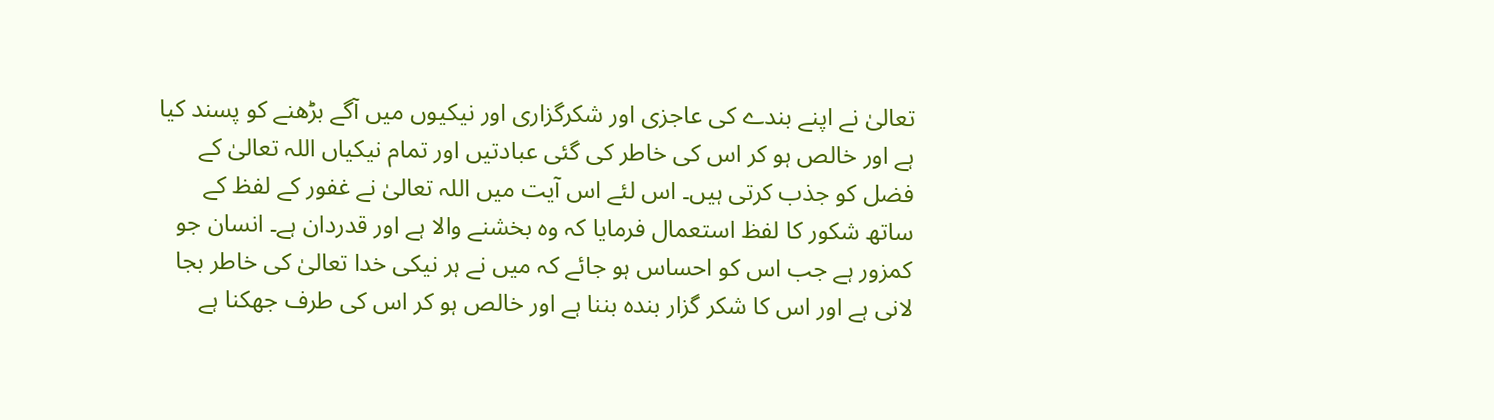تعالیٰ نے اپنے بندے کی عاجزی اور شکرگزاری اور نیکیوں میں آگے بڑھنے کو پسند کیا ہے اور خالص ہو کر اس کی خاطر کی گئی عبادتیں اور تمام نیکیاں اللہ تعالیٰ کے فضل کو جذب کرتی ہیں۔ اس لئے اس آیت میں اللہ تعالیٰ نے غفور کے لفظ کے ساتھ شکور کا لفظ استعمال فرمایا کہ وہ بخشنے والا ہے اور قدردان ہے۔ انسان جو کمزور ہے جب اس کو احساس ہو جائے کہ میں نے ہر نیکی خدا تعالیٰ کی خاطر بجا لانی ہے اور اس کا شکر گزار بندہ بننا ہے اور خالص ہو کر اس کی طرف جھکنا ہے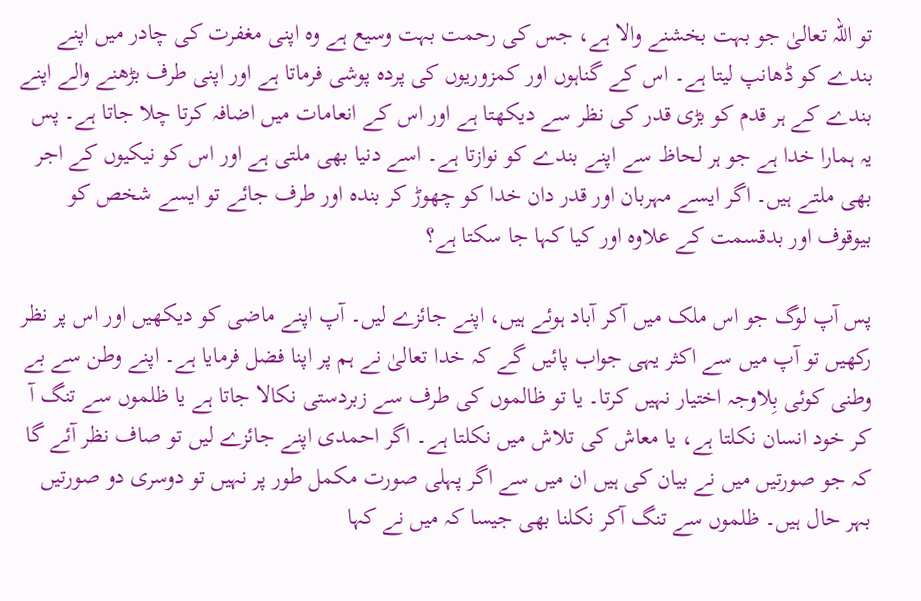تو اللہ تعالیٰ جو بہت بخشنے والا ہے، جس کی رحمت بہت وسیع ہے وہ اپنی مغفرت کی چادر میں اپنے بندے کو ڈھانپ لیتا ہے۔ اس کے گناہوں اور کمزوریوں کی پردہ پوشی فرماتا ہے اور اپنی طرف بڑھنے والے اپنے بندے کے ہر قدم کو بڑی قدر کی نظر سے دیکھتا ہے اور اس کے انعامات میں اضافہ کرتا چلا جاتا ہے۔ پس یہ ہمارا خدا ہے جو ہر لحاظ سے اپنے بندے کو نوازتا ہے۔ اسے دنیا بھی ملتی ہے اور اس کو نیکیوں کے اجر بھی ملتے ہیں۔ اگر ایسے مہربان اور قدر دان خدا کو چھوڑ کر بندہ اور طرف جائے تو ایسے شخص کو بیوقوف اور بدقسمت کے علاوہ اور کیا کہا جا سکتا ہے؟

پس آپ لوگ جو اس ملک میں آکر آباد ہوئے ہیں، اپنے جائزے لیں۔ آپ اپنے ماضی کو دیکھیں اور اس پر نظر رکھیں تو آپ میں سے اکثر یہی جواب پائیں گے کہ خدا تعالیٰ نے ہم پر اپنا فضل فرمایا ہے۔ اپنے وطن سے بے وطنی کوئی بِلاوجہ اختیار نہیں کرتا۔ یا تو ظالموں کی طرف سے زبردستی نکالا جاتا ہے یا ظلموں سے تنگ آ کر خود انسان نکلتا ہے، یا معاش کی تلاش میں نکلتا ہے۔ اگر احمدی اپنے جائزے لیں تو صاف نظر آئے گا کہ جو صورتیں میں نے بیان کی ہیں ان میں سے اگر پہلی صورت مکمل طور پر نہیں تو دوسری دو صورتیں بہر حال ہیں۔ ظلموں سے تنگ آکر نکلنا بھی جیسا کہ میں نے کہا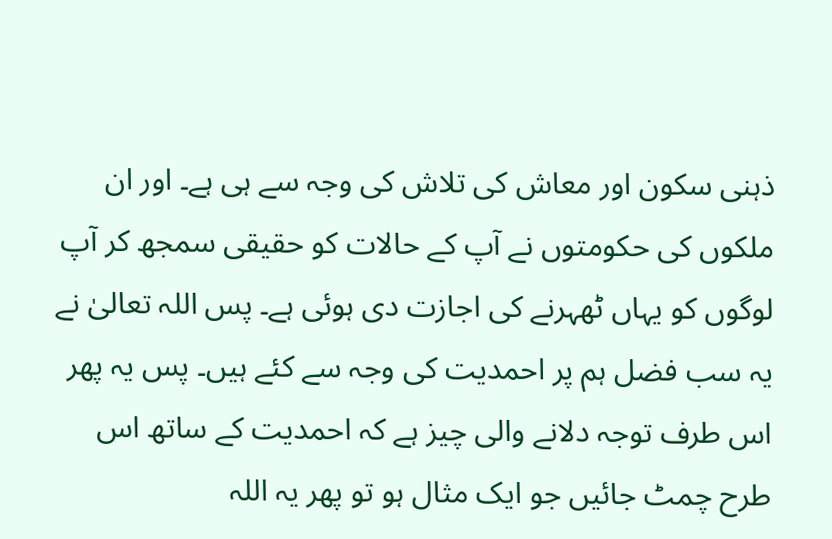ذہنی سکون اور معاش کی تلاش کی وجہ سے ہی ہے۔ اور ان ملکوں کی حکومتوں نے آپ کے حالات کو حقیقی سمجھ کر آپ لوگوں کو یہاں ٹھہرنے کی اجازت دی ہوئی ہے۔ پس اللہ تعالیٰ نے یہ سب فضل ہم پر احمدیت کی وجہ سے کئے ہیں۔ پس یہ پھر اس طرف توجہ دلانے والی چیز ہے کہ احمدیت کے ساتھ اس طرح چمٹ جائیں جو ایک مثال ہو تو پھر یہ اللہ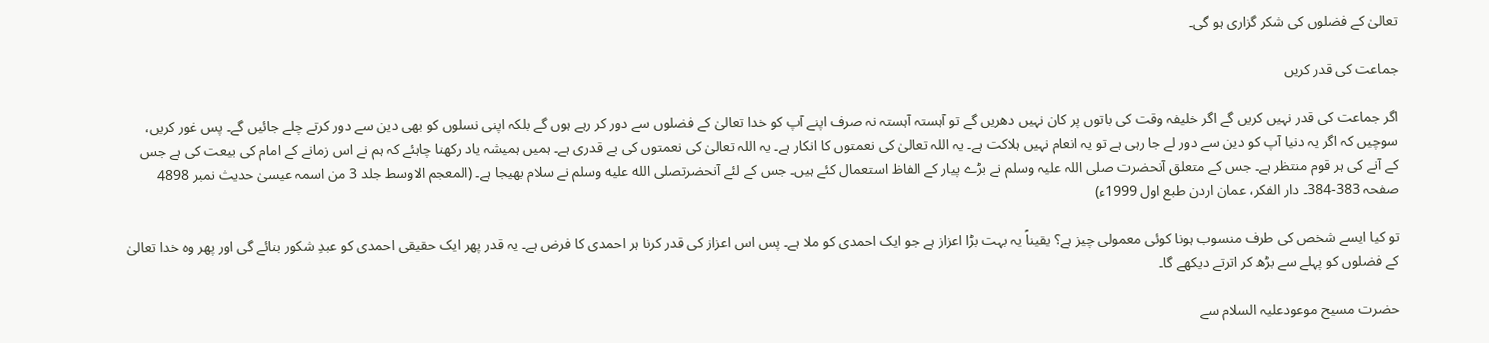تعالیٰ کے فضلوں کی شکر گزاری ہو گی۔

جماعت کی قدر کریں

اگر جماعت کی قدر نہیں کریں گے اگر خلیفہ وقت کی باتوں پر کان نہیں دھریں گے تو آہستہ آہستہ نہ صرف اپنے آپ کو خدا تعالیٰ کے فضلوں سے دور کر رہے ہوں گے بلکہ اپنی نسلوں کو بھی دین سے دور کرتے چلے جائیں گے۔ پس غور کریں، سوچیں کہ اگر یہ دنیا آپ کو دین سے دور لے جا رہی ہے تو یہ انعام نہیں ہلاکت ہے۔ یہ اللہ تعالیٰ کی نعمتوں کا انکار ہے۔ یہ اللہ تعالیٰ کی نعمتوں کی بے قدری ہے۔ ہمیں ہمیشہ یاد رکھنا چاہئے کہ ہم نے اس زمانے کے امام کی بیعت کی ہے جس کے آنے کی ہر قوم منتظر ہے۔ جس کے متعلق آنحضرت صلی اللہ علیہ وسلم نے بڑے پیار کے الفاظ استعمال کئے ہیں۔ جس کے لئے آنحضرتصلى الله عليه وسلم نے سلام بھیجا ہے۔ (المعجم الاوسط جلد 3 من اسمہ عیسیٰ حدیث نمبر 4898 صفحہ 383-384۔ دار الفکر، عمان اردن طبع اول 1999ء)

تو کیا ایسے شخص کی طرف منسوب ہونا کوئی معمولی چیز ہے؟ یقیناً یہ بہت بڑا اعزاز ہے جو ایک احمدی کو ملا ہے۔ پس اس اعزاز کی قدر کرنا ہر احمدی کا فرض ہے۔ یہ قدر پھر ایک حقیقی احمدی کو عبدِ شکور بنائے گی اور پھر وہ خدا تعالیٰ کے فضلوں کو پہلے سے بڑھ کر اترتے دیکھے گا۔

حضرت مسیح موعودعلیہ السلام سے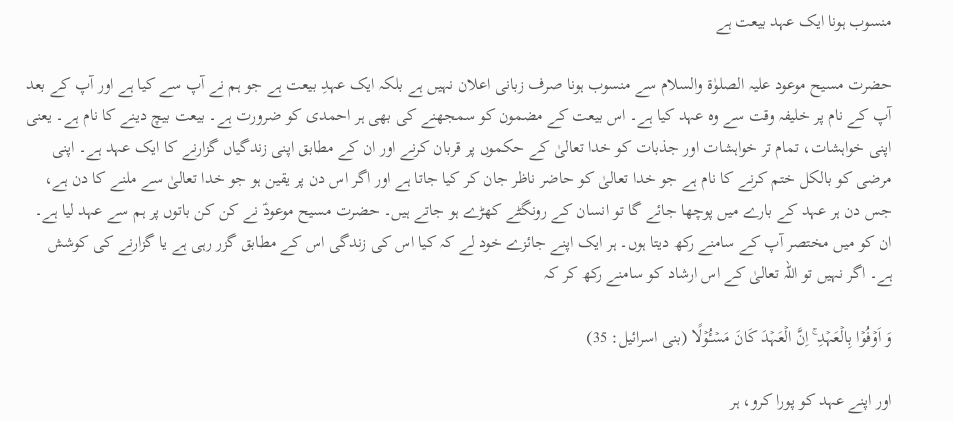منسوب ہونا ایک عہد بیعت ہے

حضرت مسیح موعود علیہ الصلوٰۃ والسلام سے منسوب ہونا صرف زبانی اعلان نہیں ہے بلکہ ایک عہدِ بیعت ہے جو ہم نے آپ سے کیا ہے اور آپ کے بعد آپ کے نام پر خلیفہ وقت سے وہ عہد کیا ہے۔ اس بیعت کے مضمون کو سمجھنے کی بھی ہر احمدی کو ضرورت ہے۔ بیعت بیچ دینے کا نام ہے۔ یعنی اپنی خواہشات، تمام تر خواہشات اور جذبات کو خدا تعالیٰ کے حکموں پر قربان کرنے اور ان کے مطابق اپنی زندگیاں گزارنے کا ایک عہد ہے۔ اپنی مرضی کو بالکل ختم کرنے کا نام ہے جو خدا تعالیٰ کو حاضر ناظر جان کر کیا جاتا ہے اور اگر اس دن پر یقین ہو جو خدا تعالیٰ سے ملنے کا دن ہے، جس دن ہر عہد کے بارے میں پوچھا جائے گا تو انسان کے رونگٹے کھڑے ہو جاتے ہیں۔ حضرت مسیح موعودؑ نے کن کن باتوں پر ہم سے عہد لیا ہے۔ ان کو میں مختصر آپ کے سامنے رکھ دیتا ہوں۔ ہر ایک اپنے جائزے خود لے کہ کیا اس کی زندگی اس کے مطابق گزر رہی ہے یا گزارنے کی کوشش ہے۔ اگر نہیں تو اللہ تعالیٰ کے اس ارشاد کو سامنے رکھ کر کہ

وَ اَوۡفُوۡا بِالۡعَہۡدِ ۚ اِنَّ الۡعَہۡدَ کَانَ مَسۡـُٔوۡلًا (بنی اسرائیل: 35)

اور اپنے عہد کو پورا کرو، ہر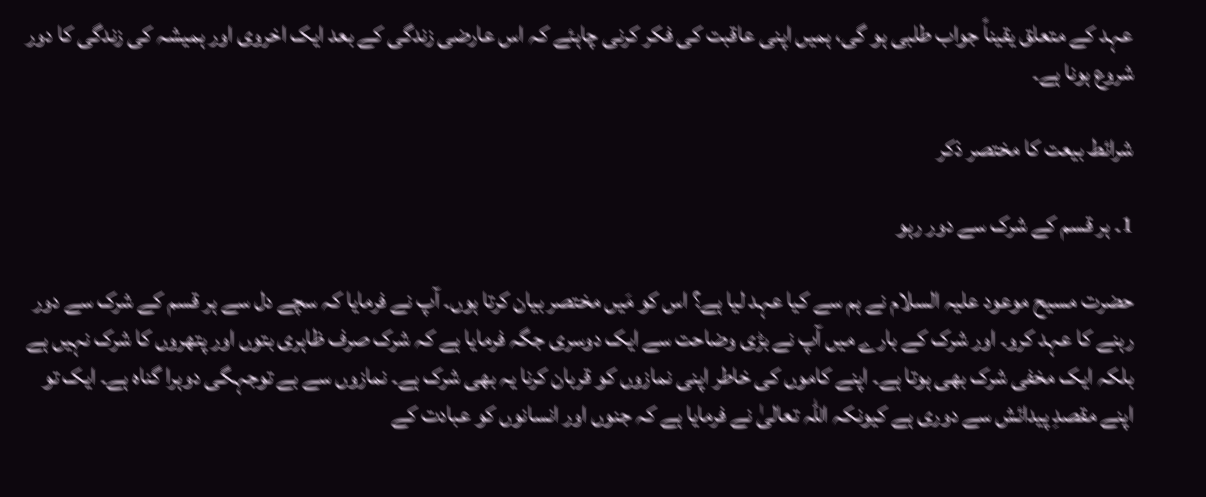عہد کے متعلق یقیناً جواب طلبی ہو گی، ہمیں اپنی عاقبت کی فکر کرنی چاہئے کہ اس عارضی زندگی کے بعد ایک اخروی اور ہمیشہ کی زندگی کا دور شروع ہونا ہے۔

شرائط بیعت کا مختصر ذکر

1۔ ہر قسم کے شرک سے دور رہو

حضرت مسیح موعود علیہ السلام نے ہم سے کیا عہد لیا ہے؟ اس کو مَیں مختصر بیان کرتا ہوں۔ آپ نے فرمایا کہ سچے دل سے ہر قسم کے شرک سے دور رہنے کا عہد کرو۔ اور شرک کے بارے میں آپ نے بڑی وضاحت سے ایک دوسری جگہ فرمایا ہے کہ شرک صرف ظاہری بتوں اور پتھروں کا شرک نہیں ہے بلکہ ایک مخفی شرک بھی ہوتا ہے۔ اپنے کاموں کی خاطر اپنی نمازوں کو قربان کرنا یہ بھی شرک ہے۔ نمازوں سے بے توجہگی دوہرا گناہ ہے۔ ایک تو اپنے مقصدِ پیدائش سے دوری ہے کیونکہ اللہ تعالیٰ نے فرمایا ہے کہ جنوں اور انسانوں کو عبادت کے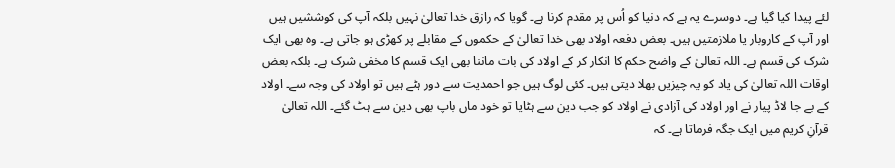لئے پیدا کیا گیا ہے۔ دوسرے یہ ہے کہ دنیا کو اُس پر مقدم کرنا ہے۔ گویا کہ رازق خدا تعالیٰ نہیں بلکہ آپ کی کوششیں ہیں اور آپ کے کاروبار یا ملازمتیں ہیں۔ بعض دفعہ اولاد بھی خدا تعالیٰ کے حکموں کے مقابلے پر کھڑی ہو جاتی ہے۔ وہ بھی ایک شرک کی قسم ہے۔ اللہ تعالیٰ کے واضح حکم کا انکار کر کے اولاد کی بات ماننا بھی ایک قسم کا مخفی شرک ہے۔ بلکہ بعض اوقات اللہ تعالیٰ کی یاد کو یہ چیزیں بھلا دیتی ہیں۔ کئی لوگ ہیں جو احمدیت سے دور ہٹے ہیں تو اولاد کی وجہ سے۔ اولاد کے بے جا لاڈ پیار نے اور اولاد کی آزادی نے اولاد کو جب دین سے ہٹایا تو خود ماں باپ بھی دین سے ہٹ گئے۔ اللہ تعالیٰ قرآنِ کریم میں ایک جگہ فرماتا ہے۔ کہ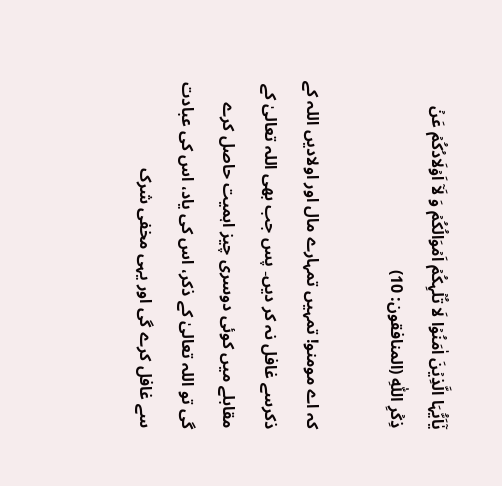یٰۤاَیُّہَا الَّذِیۡنَ اٰمَنُوۡا لَا تُلۡہِکُمۡ اَمۡوَالُکُمۡ وَ لَاۤ اَوۡلَادُکُمۡ عَنۡ ذِکۡرِ اللّٰہِ (المنافقون: 10)

کہ اے مومنو! تمہیں تمہارے مال اور اولادیں اللہ کے ذکرسے غافل نہ کر دیں۔ پس جب بھی اللہ تعالیٰ کے مقابلے میں کوئی دوسری چیز اہمیت حاصل کرے گی تو اللہ تعالیٰ کے ذکر، اس کی یاد، اس کی عبادت سے غافل کرے گی اور یہی مخفی شرک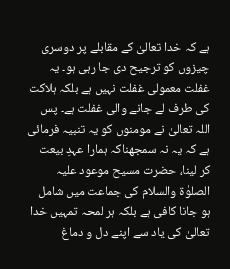ہے کہ خدا تعالیٰ کے مقابلے پر دوسری چیزوں کو ترجیح دی جا رہی ہو۔ یہ غفلت معمولی غفلت نہیں ہے بلکہ ہلاکت کی طرف لے جانے والی غفلت ہے۔ پس اللہ تعالیٰ نے مومنوں کو یہ تنبیہ فرمائی ہے کہ یہ نہ سمجھناکہ ہمارا عہدِ بیعت کر لینا، حضرت مسیح موعود علیہ الصلوٰۃ والسلام کی جماعت میں شامل ہو جانا کافی ہے بلکہ ہر لمحہ تمہیں خدا تعالیٰ کی یاد سے اپنے دل و دماغ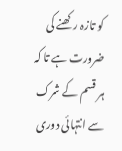کو تازہ رکھنے کی ضرورت ہے تا کہ ہر قسم کے شرک سے انتہائی دوری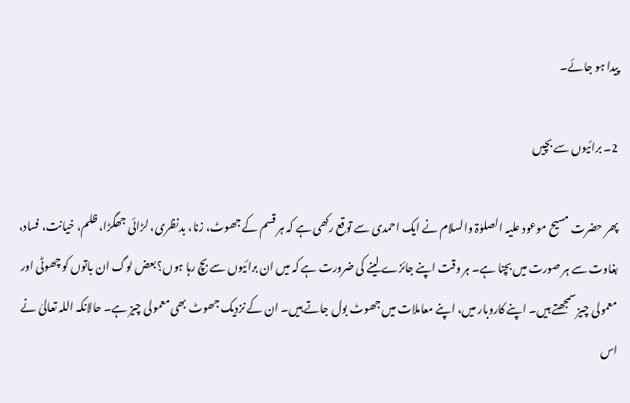پیدا ہو جائے۔

2۔ برائیوں سے بچیں

پھر حضرت مسیح موعود علیہ الصلوٰۃ والسلام نے ایک احمدی سے توقع رکھی ہے کہ ہر قسم کے جھوٹ، زنا، بدنظری، لڑائی جھگڑا، ظلم، خیانت، فساد، بغاوت سے ہر صورت میں بچنا ہے۔ ہر وقت اپنے جائزے لینے کی ضرورت ہے کہ میں ان برائیوں سے بچ رہا ہوں؟ بعض لوگ ان باتوں کو چھوٹی اور معمولی چیز سمجھتے ہیں۔ اپنے کاروبار میں، اپنے معاملات میں جھوٹ بول جاتے ہیں۔ ان کے نزدیک جھوٹ بھی معمولی چیز ہے۔ حالانکہ اللہ تعالیٰ نے اس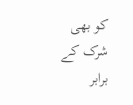کو بھی شرک کے برابر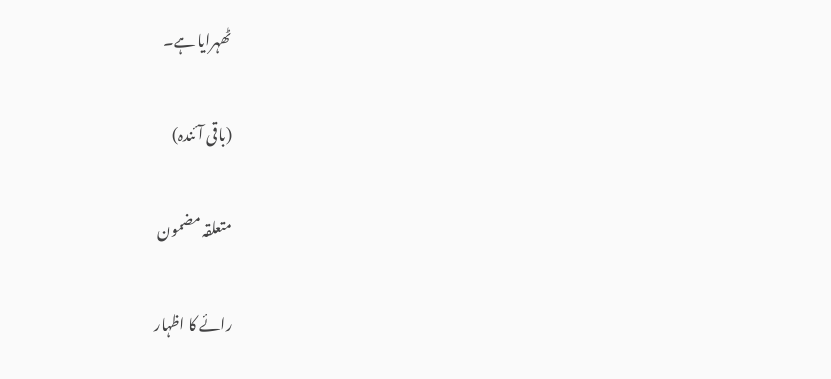ٹھہرایا ہے۔

(باقی آئندہ)

متعلقہ مضمون

رائے کا اظہار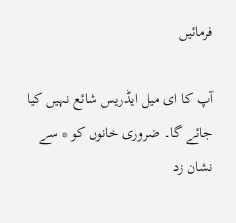فرمائیں

آپ کا ای میل ایڈریس شائع نہیں کیا جائے گا۔ ضروری خانوں کو * سے نشان زد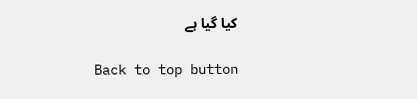کیا گیا ہے

Back to top button